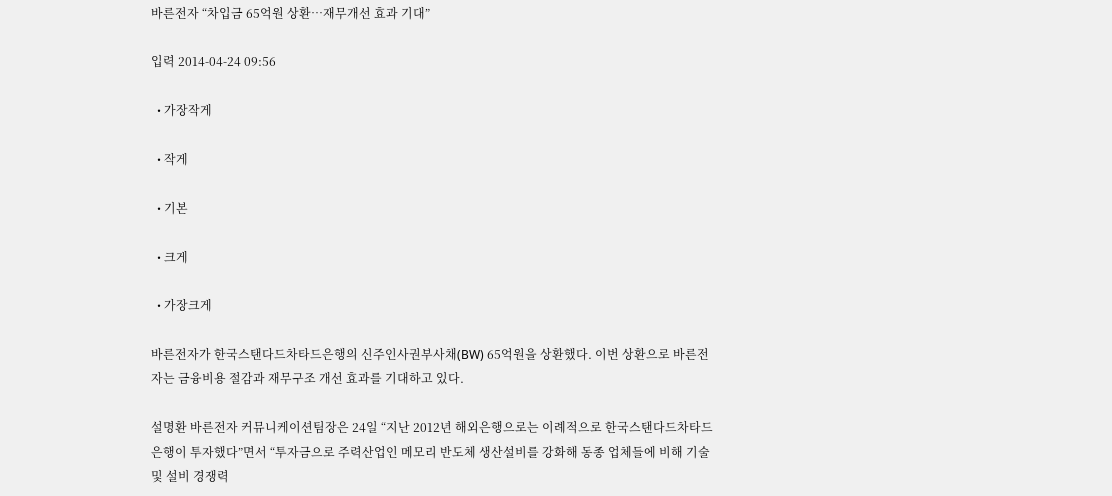바른전자 “차입금 65억원 상환…재무개선 효과 기대”

입력 2014-04-24 09:56

  • 가장작게

  • 작게

  • 기본

  • 크게

  • 가장크게

바른전자가 한국스탠다드차타드은행의 신주인사권부사채(BW) 65억원을 상환했다. 이번 상환으로 바른전자는 금융비용 절감과 재무구조 개선 효과를 기대하고 있다.

설명환 바른전자 커뮤니케이션팀장은 24일 “지난 2012년 해외은행으로는 이례적으로 한국스탠다드차타드은행이 투자했다”면서 “투자금으로 주력산업인 메모리 반도체 생산설비를 강화해 동종 업체들에 비해 기술 및 설비 경쟁력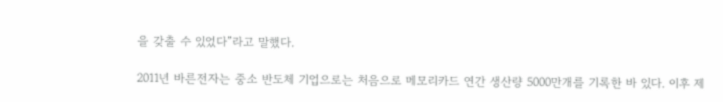을 갖출 수 있었다”라고 말했다.

2011년 바른전자는 중소 반도체 기업으로는 처음으로 메모리카드 연간 생산량 5000만개를 기록한 바 있다. 이후 제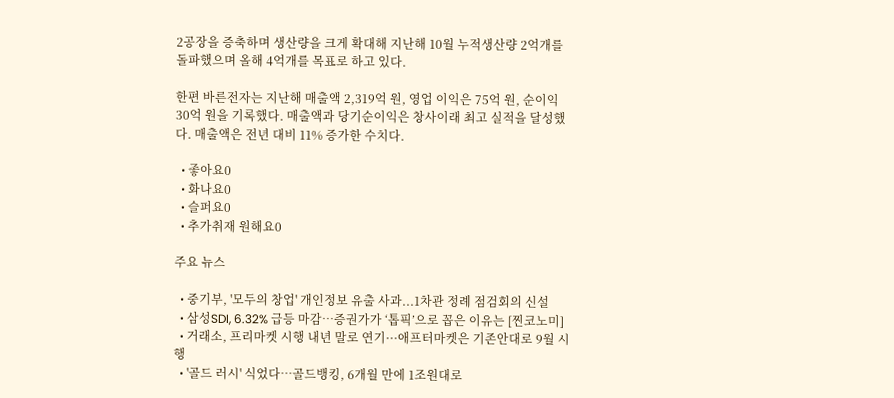2공장을 증축하며 생산량을 크게 확대해 지난해 10월 누적생산량 2억개를 돌파했으며 올해 4억개를 목표로 하고 있다.

한편 바른전자는 지난해 매출액 2,319억 원, 영업 이익은 75억 원, 순이익 30억 원을 기록했다. 매출액과 당기순이익은 창사이래 최고 실적을 달성했다. 매출액은 전년 대비 11% 증가한 수치다.

  • 좋아요0
  • 화나요0
  • 슬퍼요0
  • 추가취재 원해요0

주요 뉴스

  • 중기부, '모두의 창업' 개인정보 유출 사과...1차관 정례 점검회의 신설
  • 삼성SDI, 6.32% 급등 마감⋯증권가가 ‘톱픽’으로 꼽은 이유는 [찐코노미]
  • 거래소, 프리마켓 시행 내년 말로 연기···애프터마켓은 기존안대로 9월 시행
  • '골드 러시' 식었다…골드뱅킹, 6개월 만에 1조원대로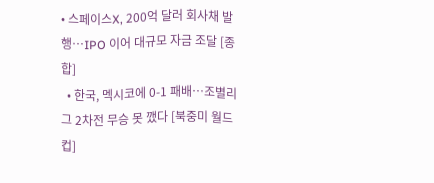• 스페이스X, 200억 달러 회사채 발행⋯IPO 이어 대규모 자금 조달 [종합]
  • 한국, 멕시코에 0-1 패배⋯조별리그 2차전 무승 못 깼다 [북중미 월드컵]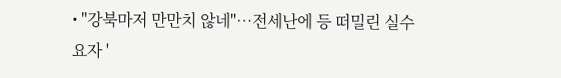• "강북마저 만만치 않네"⋯전세난에 등 떠밀린 실수요자 '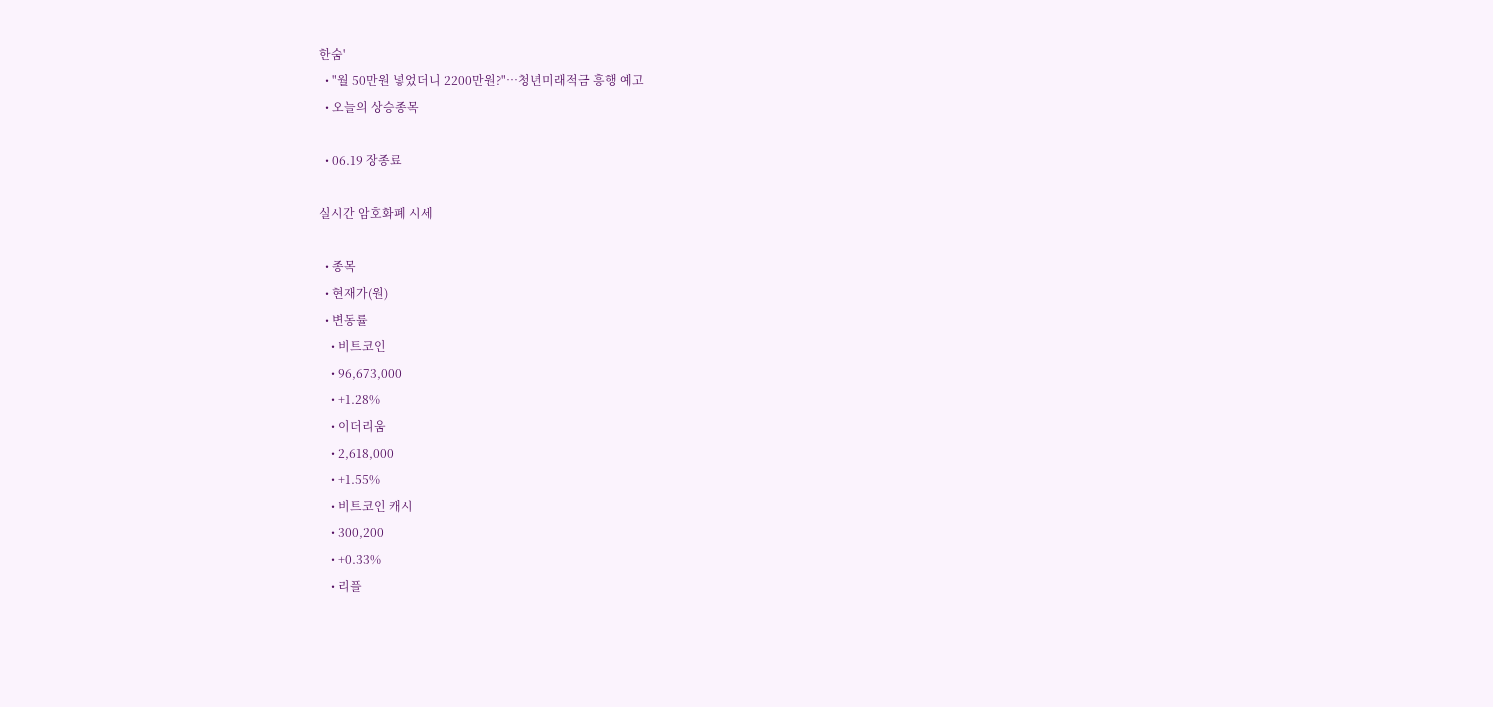한숨'
  • "월 50만원 넣었더니 2200만원?"…청년미래적금 흥행 예고
  • 오늘의 상승종목

  • 06.19 장종료

실시간 암호화폐 시세

  • 종목
  • 현재가(원)
  • 변동률
    • 비트코인
    • 96,673,000
    • +1.28%
    • 이더리움
    • 2,618,000
    • +1.55%
    • 비트코인 캐시
    • 300,200
    • +0.33%
    • 리플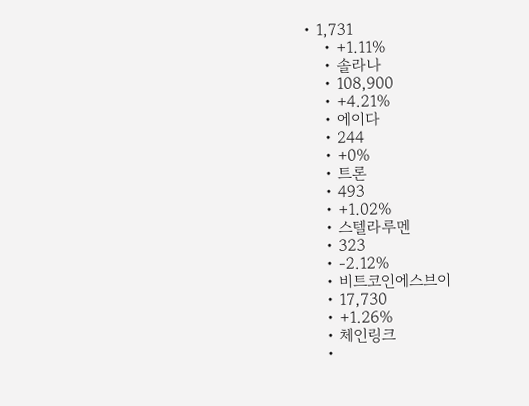• 1,731
    • +1.11%
    • 솔라나
    • 108,900
    • +4.21%
    • 에이다
    • 244
    • +0%
    • 트론
    • 493
    • +1.02%
    • 스텔라루멘
    • 323
    • -2.12%
    • 비트코인에스브이
    • 17,730
    • +1.26%
    • 체인링크
    •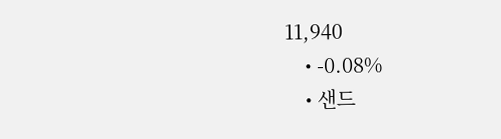11,940
    • -0.08%
    • 샌드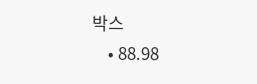박스
    • 88.98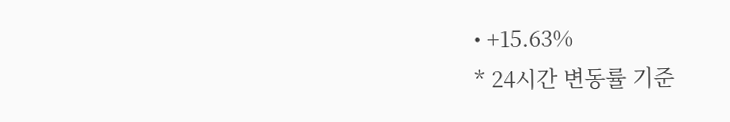• +15.63%
* 24시간 변동률 기준